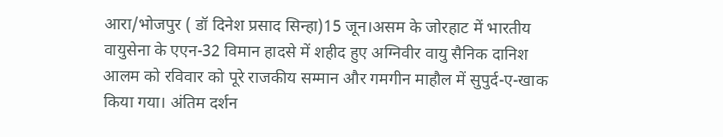आरा/भोजपुर ( डॉ दिनेश प्रसाद सिन्हा)15 जून।असम के जोरहाट में भारतीय वायुसेना के एएन-32 विमान हादसे में शहीद हुए अग्निवीर वायु सैनिक दानिश आलम को रविवार को पूरे राजकीय सम्मान और गमगीन माहौल में सुपुर्द-ए-खाक किया गया। अंतिम दर्शन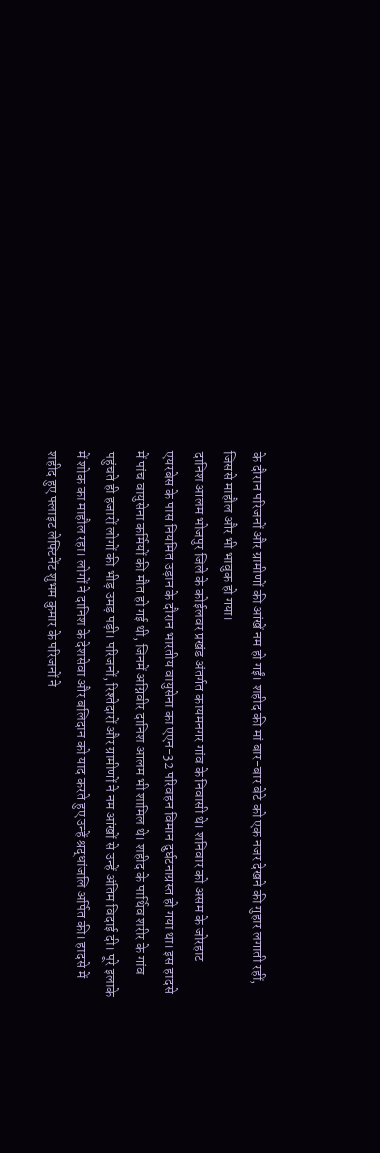के दौरान परिजनों और ग्रामीणों की आंखें नम हो गईं। शहीद की मां बार-बार बेटे को एक नजर देखने की गुहार लगाती रहीं, जिससे माहौल और भी भावुक हो गया।
दानिश आलम भोजपुर जिले के कोईलवर प्रखंड अंतर्गत कायमनगर गांव के निवासी थे। शनिवार को असम के जोरहाट एयरबेस के पास नियमित उड़ान के दौरान भारतीय वायुसेना का एएन-32 परिवहन विमान दुर्घटनाग्रस्त हो गया था। इस हादसे में पांच वायुसेना कर्मियों की मौत हो गई थी, जिनमें अग्निवीर दानिश आलम भी शामिल थे। शहीद के पार्थिव शरीर के गांव पहुंचते ही हजारों लोगों की भीड़ उमड़ पड़ी। परिजनों, रिश्तेदारों और ग्रामीणों ने नम आंखों से उन्हें अंतिम विदाई दी। पूरे इलाके में शोक का माहौल रहा। लोगों ने दानिश के देशसेवा और बलिदान को याद करते हुए उन्हें श्रद्धांजलि अर्पित की। हादसे में शहीद हुए फ्लाइट लेफ्टिनेंट शुभम कुमार के परिजनों ने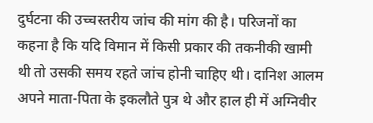दुर्घटना की उच्चस्तरीय जांच की मांग की है। परिजनों का कहना है कि यदि विमान में किसी प्रकार की तकनीकी खामी थी तो उसकी समय रहते जांच होनी चाहिए थी। दानिश आलम अपने माता-पिता के इकलौते पुत्र थे और हाल ही में अग्निवीर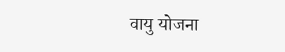वायु योजना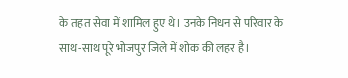के तहत सेवा में शामिल हुए थे। उनके निधन से परिवार के साथ-साथ पूरे भोजपुर जिले में शोक की लहर है।